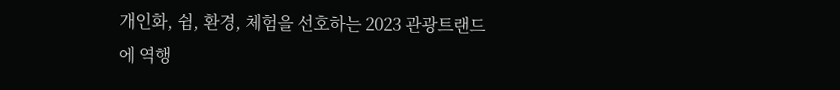개인화, 쉼, 환경, 체험을 선호하는 2023 관광트랜드에 역행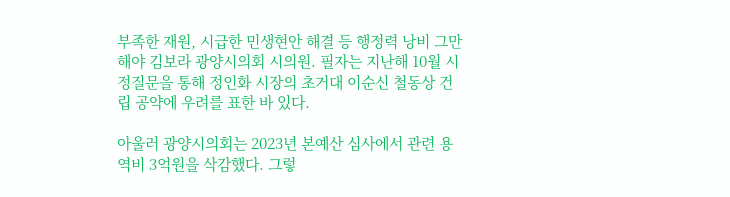부족한 재원, 시급한 민생현안 해결 등 행정력 낭비 그만해야 김보라 광양시의회 시의원. 필자는 지난해 10월 시정질문을 통해 정인화 시장의 초거대 이순신 철동상 건립 공약에 우려를 표한 바 있다.

아울러 광양시의회는 2023년 본예산 심사에서 관련 용역비 3억원을 삭감했다. 그렇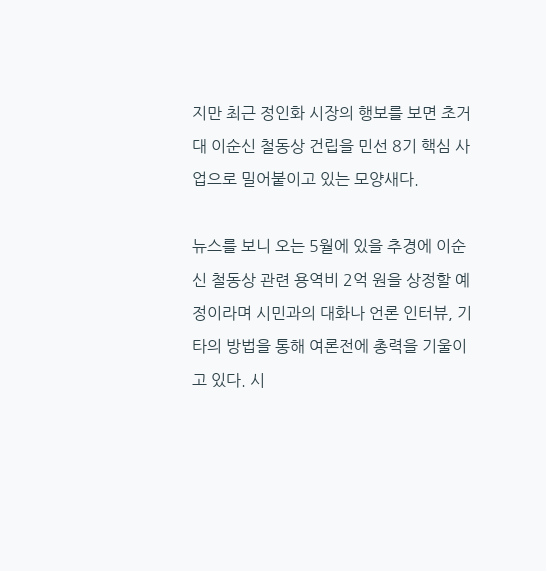지만 최근 정인화 시장의 행보를 보면 초거대 이순신 철동상 건립을 민선 8기 핵심 사업으로 밀어붙이고 있는 모양새다.

뉴스를 보니 오는 5월에 있을 추경에 이순신 철동상 관련 용역비 2억 원을 상정할 예정이라며 시민과의 대화나 언론 인터뷰, 기타의 방법을 통해 여론전에 총력을 기울이고 있다. 시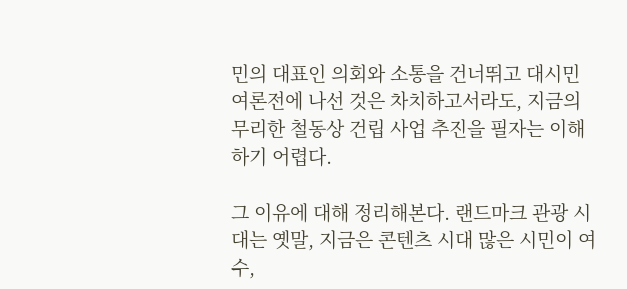민의 대표인 의회와 소통을 건너뛰고 대시민 여론전에 나선 것은 차치하고서라도, 지금의 무리한 철동상 건립 사업 추진을 필자는 이해하기 어렵다.

그 이유에 대해 정리해본다. 랜드마크 관광 시대는 옛말, 지금은 콘텐츠 시대 많은 시민이 여수,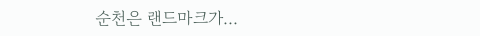순천은 랜드마크가...